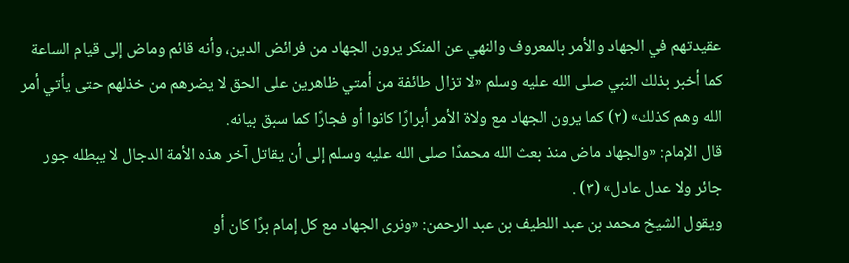عقيدتهم في الجهاد والأمر بالمعروف والنهي عن المنكر يرون الجهاد من فرائض الدين، وأنه قائم وماض إلى قيام الساعة كما أخبر بذلك النبي صلى الله عليه وسلم «لا تزال طائفة من أمتي ظاهرين على الحق لا يضرهم من خذلهم حتى يأتي أمر الله وهم كذلك» (٢) كما يرون الجهاد مع ولاة الأمر أبرارًا كانوا أو فجارًا كما سبق بيانه.
قال الإمام: «والجهاد ماض منذ بعث الله محمدًا صلى الله عليه وسلم إلى أن يقاتل آخر هذه الأمة الدجال لا يبطله جور جائر ولا عدل عادل» (٣) .
ويقول الشيخ محمد بن عبد اللطيف بن عبد الرحمن: «ونرى الجهاد مع كل إمام برًا كان أو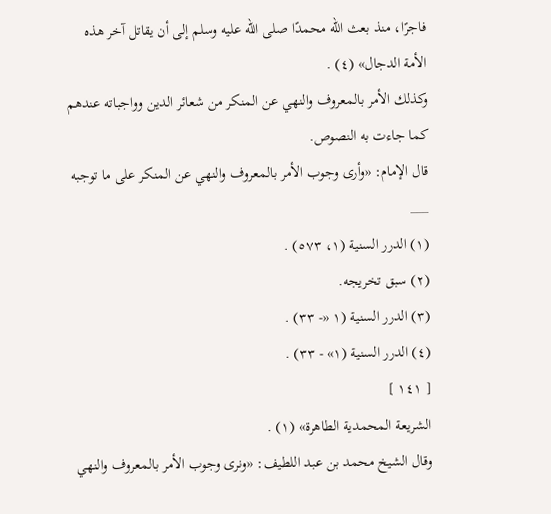فاجرًا، منذ بعث الله محمدًا صلى الله عليه وسلم إلى أن يقاتل آخر هذه الأمة الدجال» (٤) .
وكذلك الأمر بالمعروف والنهي عن المنكر من شعائر الدين وواجباته عندهم كما جاءت به النصوص.
قال الإمام: «وأرى وجوب الأمر بالمعروف والنهي عن المنكر على ما توجبه
___
(١) الدرر السنية (١، ٥٧٣) .
(٢) سبق تخريجه.
(٣) الدرر السنية (١ «- ٣٣) .
(٤) الدرر السنية (١» - ٣٣) .
[ ١٤١ ]
الشريعة المحمدية الطاهرة» (١) .
وقال الشيخ محمد بن عبد اللطيف: «ونرى وجوب الأمر بالمعروف والنهي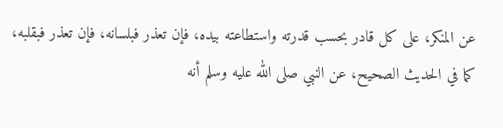عن المنكر، على كل قادر بحسب قدرته واستطاعته بيده، فإن تعذر فبلسانه، فإن تعذر فبقلبه، كما في الحديث الصحيح، عن النبي صلى الله عليه وسلم أنه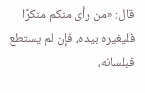قال: «من رأى منكم منكرًا فليغيره بيده، فإن لم يستطع فبلسانه،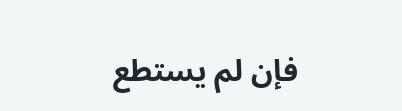فإن لم يستطع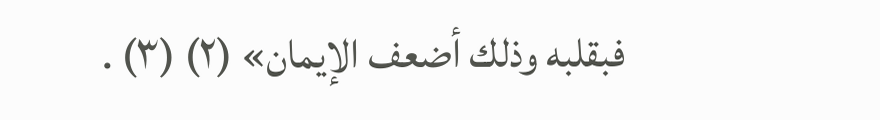فبقلبه وذلك أضعف الإيمان» (٢) (٣) .